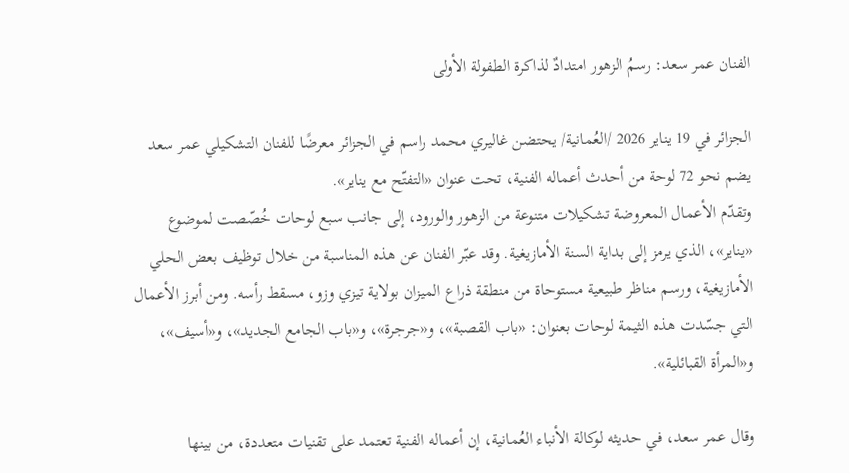الفنان عمر سعد: رسمُ الزهور امتدادٌ لذاكرة الطفولة الأولى

الجزائر في 19 يناير 2026 /العُمانية/ يحتضن غاليري محمد راسم في الجزائر معرضًا للفنان التشكيلي عمر سعد يضم نحو 72 لوحة من أحدث أعماله الفنية، تحت عنوان «التفتّح مع يناير».
وتقدّم الأعمال المعروضة تشكيلات متنوعة من الزهور والورود، إلى جانب سبع لوحات خُصّصت لموضوع «يناير»، الذي يرمز إلى بداية السنة الأمازيغية. وقد عبّر الفنان عن هذه المناسبة من خلال توظيف بعض الحلي الأمازيغية، ورسم مناظر طبيعية مستوحاة من منطقة ذراع الميزان بولاية تيزي وزو، مسقط رأسه. ومن أبرز الأعمال التي جسّدت هذه الثيمة لوحات بعنوان: «باب القصبة»، و«جرجرة»، و«باب الجامع الجديد»، و«أسيف»، و«المرأة القبائلية».

وقال عمر سعد، في حديثه لوكالة الأنباء العُمانية، إن أعماله الفنية تعتمد على تقنيات متعددة، من بينها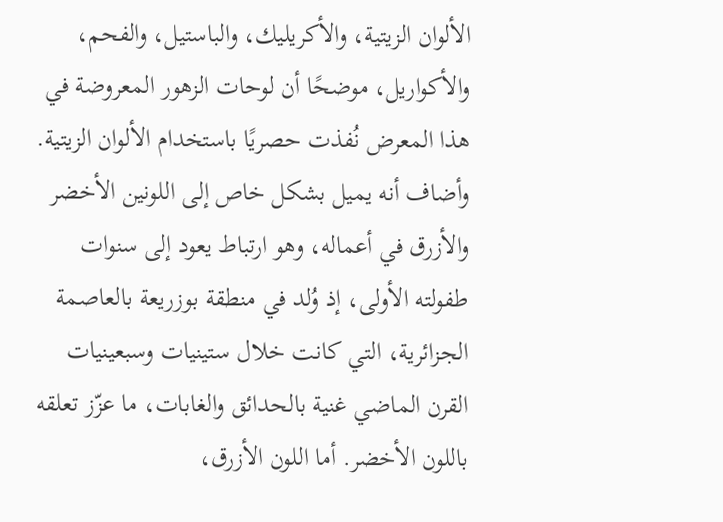الألوان الزيتية، والأكريليك، والباستيل، والفحم، والأكواريل، موضحًا أن لوحات الزهور المعروضة في هذا المعرض نُفذت حصريًا باستخدام الألوان الزيتية.
وأضاف أنه يميل بشكل خاص إلى اللونين الأخضر والأزرق في أعماله، وهو ارتباط يعود إلى سنوات طفولته الأولى، إذ وُلد في منطقة بوزريعة بالعاصمة الجزائرية، التي كانت خلال ستينيات وسبعينيات القرن الماضي غنية بالحدائق والغابات، ما عزّز تعلقه باللون الأخضر. أما اللون الأزرق،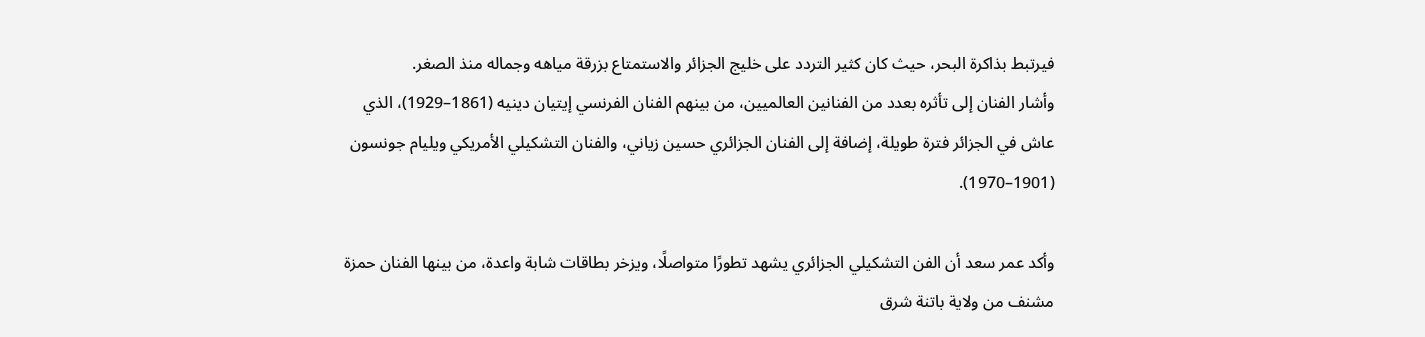فيرتبط بذاكرة البحر، حيث كان كثير التردد على خليج الجزائر والاستمتاع بزرقة مياهه وجماله منذ الصغر.
وأشار الفنان إلى تأثره بعدد من الفنانين العالميين، من بينهم الفنان الفرنسي إيتيان دينيه (1861–1929)، الذي عاش في الجزائر فترة طويلة، إضافة إلى الفنان الجزائري حسين زياني، والفنان التشكيلي الأمريكي ويليام جونسون (1901–1970).

وأكد عمر سعد أن الفن التشكيلي الجزائري يشهد تطورًا متواصلًا، ويزخر بطاقات شابة واعدة، من بينها الفنان حمزة مشنف من ولاية باتنة شرق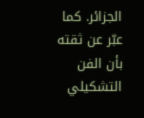الجزائر. كما عبّر عن ثقته بأن الفن التشكيلي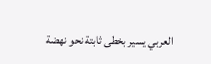العربي يسير بخطى ثابتة نحو نهضة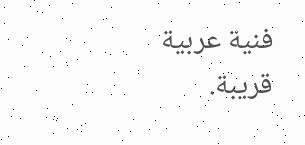فنية عربية قريبة.